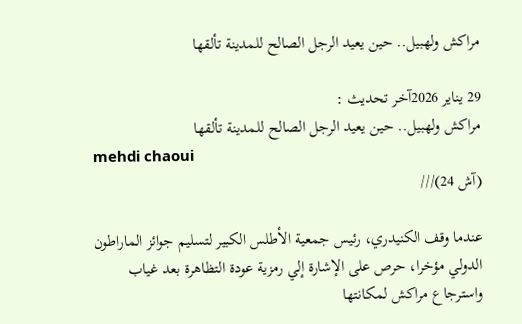مراكش ولهبيل.. حين يعيد الرجل الصالح للمدينة تألقها

29 يناير 2026آخر تحديث :
مراكش ولهبيل.. حين يعيد الرجل الصالح للمدينة تألقها
mehdi chaoui
(آش 24)///

عندما وقف الكنيدري، رئيس جمعية الأطلس الكبير لتسليم جوائز الماراطون الدولي مؤخرا، حرص على الإشارة إلي رمزية عودة التظاهرة بعد غياب واسترجاع مراكش لمكانتها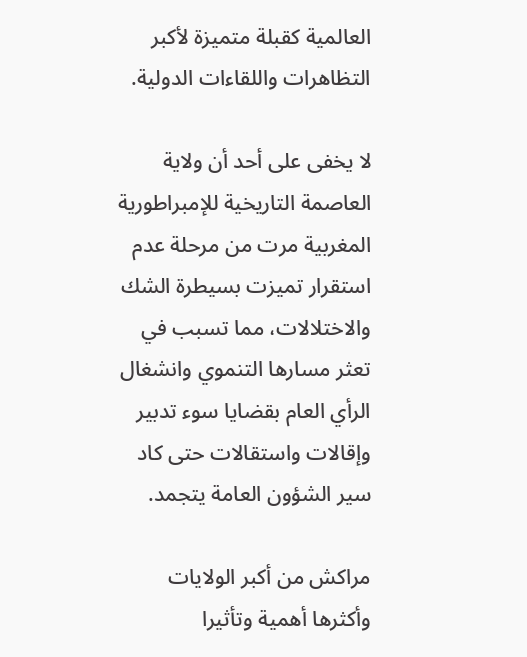العالمية كقبلة متميزة لأكبر التظاهرات واللقاءات الدولية.

لا يخفى على أحد أن ولاية العاصمة التاريخية للإمبراطورية المغربية مرت من مرحلة عدم استقرار تميزت بسيطرة الشك والاختلالات، مما تسبب في تعثر مسارها التنموي وانشغال الرأي العام بقضايا سوء تدبير وإقالات واستقالات حتى كاد سير الشؤون العامة يتجمد.

مراكش من أكبر الولايات وأكثرها أهمية وتأثيرا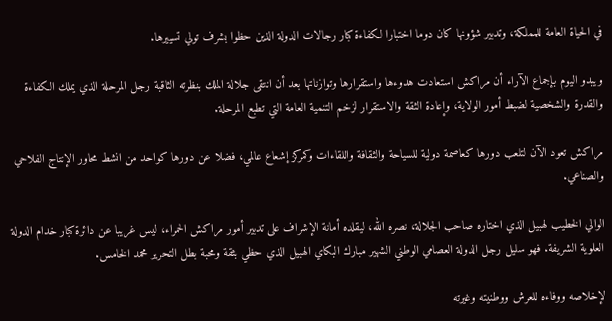في الحياة العامة للمملكة، وتدبير شؤونها كان دوما اختبارا لكفاءة كبار رجالات الدولة الذين حظوا بشرف تولي تسييرها.

ويبدو اليوم بإجماع الآراء أن مراكش استعادت هدوءها واستقرارها وتوازناتها بعد أن انتقى جلالة الملك بنظرته الثاقبة رجل المرحلة الذي يملك الكفاءة والقدرة والشخصية لضبط أمور الولاية، وإعادة الثقة والاستقرار لزخم التنمية العامة التي تطبع المرحلة.

مراكش تعود الآن لتلعب دورها كعاصمة دولية للسياحة والثقافة واللقاءات وكمركز إشعاع عالمي، فضلا عن دورها كواحد من انشط محاور الإنتاج الفلاحي والصناعي.

الوالي الخطيب لهبيل الذي اختاره صاحب الجلالة، نصره الله، ليقلده أمانة الإشراف على تدبير أمور مراكش الحمراء، ليس غريبا عن دائرة كبار خدام الدولة العلوية الشريفة. فهو سليل رجل الدولة العصامي الوطني الشهير مبارك البكاي الهبيل الذي حظي بثقة ومحبة بطل التحرير محمد الخامس.

لإخلاصه ووفاءه للعرش ووطنيته وغيرته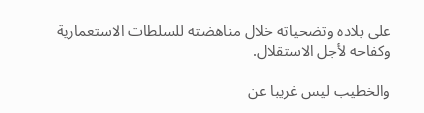على بلاده وتضحياته خلال مناهضته للسلطات الاستعمارية وكفاحه لأجل الاستقلال.

والخطيب ليس غريبا عن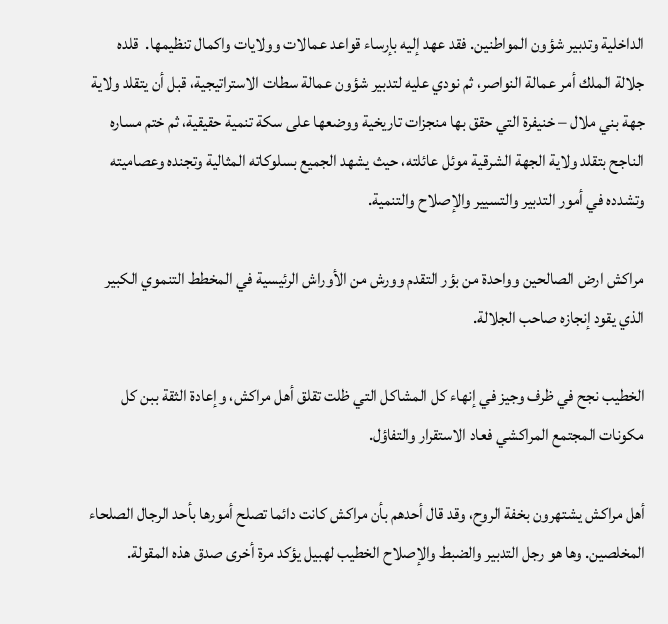الداخلية وتدبير شؤون المواطنين. فقد عهد إليه بإرساء قواعد عمالات وولايات واكمال تنظيمها.  قلده جلالة الملك أمر عمالة النواصر، ثم نودي عليه لتدبير شؤون عمالة سطات الاستراتيجية، قبل أن يتقلد ولاية جهة بني ملال – خنيفرة التي حقق بها منجزات تاريخية ووضعها على سكة تنمية حقيقية، ثم ختم مساره الناجح بتقلد ولاية الجهة الشرقية موئل عائلته، حيث يشهد الجميع بسلوكاته المثالية وتجنده وعصاميته وتشدده في أمور التدبير والتسيير والإصلاح والتنمية.

مراكش ارض الصالحين وواحدة من بؤر التقدم وورش من الأوراش الرئيسية في المخطط التنموي الكبير الذي يقود إنجازه صاحب الجلالة.

الخطيب نجح في ظرف وجيز في إنهاء كل المشاكل التي ظلت تقلق أهل مراكش، وإعادة الثقة ببن كل مكونات المجتمع المراكشي فعاد الاستقرار والتفاؤل.

أهل مراكش يشتهرون بخفة الروح، وقد قال أحدهم بأن مراكش كانت دائما تصلح أمورها بأحد الرجال الصلحاء المخلصين. وها هو رجل التدبير والضبط والإصلاح الخطيب لهبيل يؤكد مرة أخرى صدق هذه المقولة.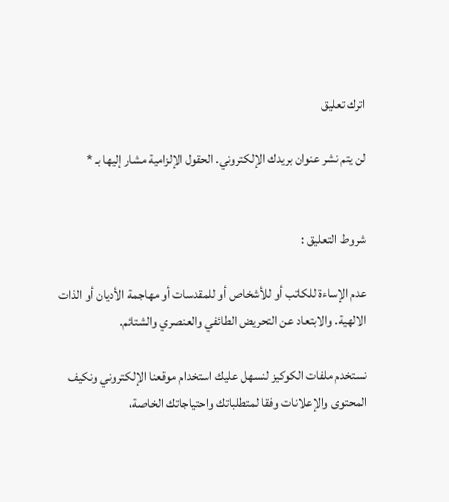اترك تعليق

لن يتم نشر عنوان بريدك الإلكتروني. الحقول الإلزامية مشار إليها بـ *


شروط التعليق :

عدم الإساءة للكاتب أو للأشخاص أو للمقدسات أو مهاجمة الأديان أو الذات الالهية. والابتعاد عن التحريض الطائفي والعنصري والشتائم.

نستخدم ملفات الكوكيز لنسهل عليك استخدام موقعنا الإلكتروني ونكيف المحتوى والإعلانات وفقا لمتطلباتك واحتياجاتك الخاصة،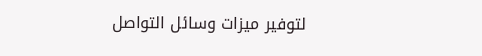لتوفير ميزات وسائل التواصل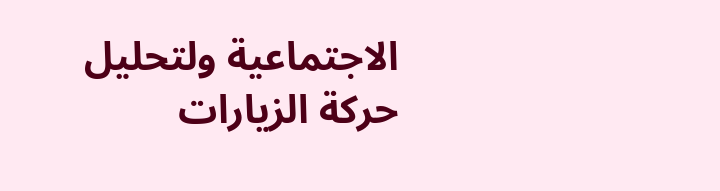الاجتماعية ولتحليل حركة الزيارات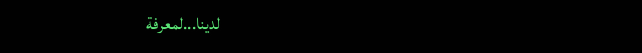لدينا...لمعرفة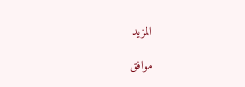المزيد

موافق